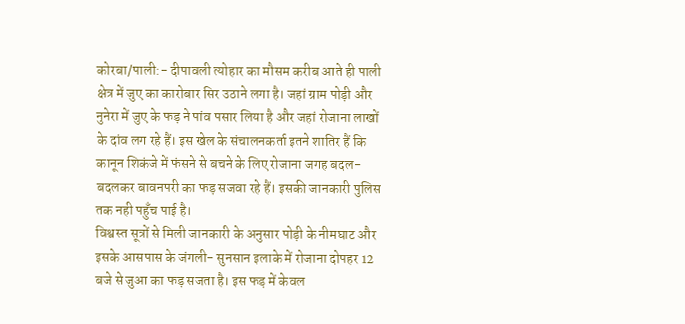कोरबा/पाली:- दीपावली त्योहार का मौसम करीब आते ही पाली क्षेत्र में जुए का कारोबार सिर उठाने लगा है। जहां ग्राम पोड़ी और नुनेरा में जुए के फड़ ने पांव पसार लिया है और जहां रोजाना लाखों के दांव लग रहे हैं। इस खेल के संचालनकर्ता इतने शातिर हैं कि कानून शिकंजे में फंसने से बचने के लिए रोजाना जगह बदल- बदलकर बावनपरी का फड़ सजवा रहे हैं। इसकी जानकारी पुलिस तक नही पहुँच पाई है।
विश्वस्त सूत्रों से मिली जानकारी के अनुसार पोड़ी के नीमघाट और इसके आसपास के जंगली- सुनसान इलाके में रोजाना दोपहर 12 बजे से जुआ का फड़ सजता है। इस फड़ में केवल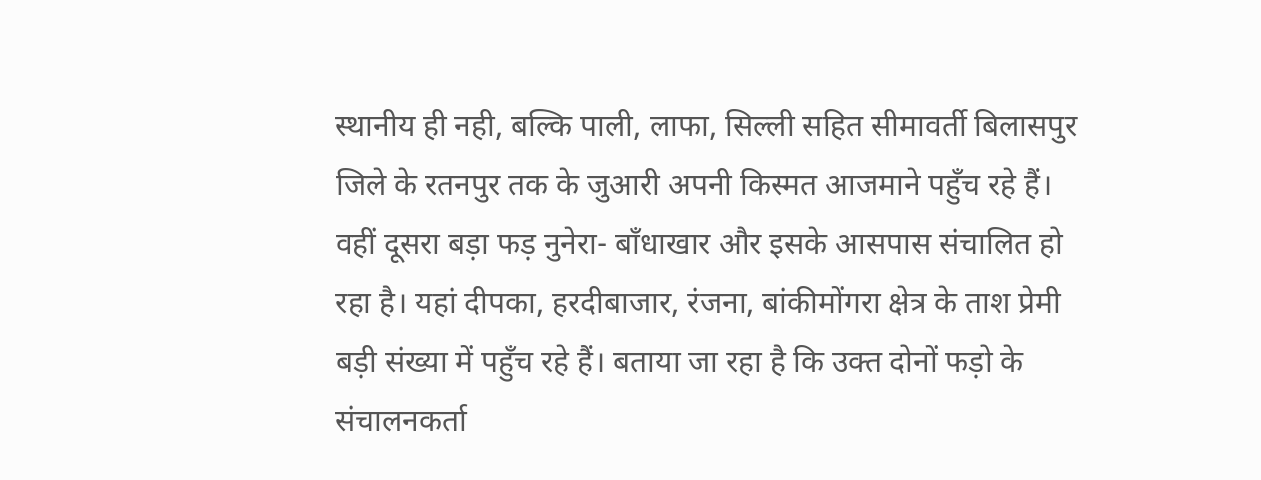स्थानीय ही नही, बल्कि पाली, लाफा, सिल्ली सहित सीमावर्ती बिलासपुर जिले के रतनपुर तक के जुआरी अपनी किस्मत आजमाने पहुँच रहे हैं। वहीं दूसरा बड़ा फड़ नुनेरा- बाँधाखार और इसके आसपास संचालित हो रहा है। यहां दीपका, हरदीबाजार, रंजना, बांकीमोंगरा क्षेत्र के ताश प्रेमी बड़ी संख्या में पहुँच रहे हैं। बताया जा रहा है कि उक्त दोनों फड़ो के संचालनकर्ता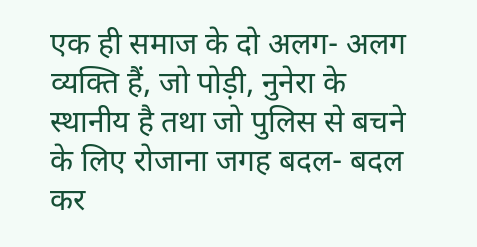एक ही समाज के दो अलग- अलग व्यक्ति हैं, जो पोड़ी, नुनेरा के स्थानीय है तथा जो पुलिस से बचने के लिए रोजाना जगह बदल- बदल कर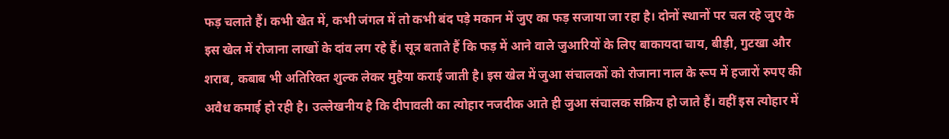फड़ चलाते हैं। कभी खेत में, कभी जंगल में तो कभी बंद पड़े मकान में जुए का फड़ सजाया जा रहा है। दोनों स्थानों पर चल रहे जुए के इस खेल में रोजाना लाखों के दांव लग रहे हैं। सूत्र बताते हैं कि फड़ में आने वाले जुआरियों के लिए बाकायदा चाय, बीड़ी, गुटखा और शराब, कबाब भी अतिरिक्त शुल्क लेकर मुहैया कराई जाती है। इस खेल में जुआ संचालकों को रोजाना नाल के रूप में हजारों रुपए की अवैध कमाई हो रही है। उल्लेखनीय है कि दीपावली का त्योहार नजदीक आते ही जुआ संचालक सक्रिय हो जाते हैं। वहीं इस त्योहार में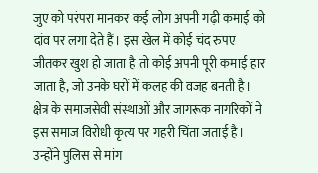जुए को परंपरा मानकर कई लोग अपनी गढ़ी कमाई को दांव पर लगा देते हैं। इस खेल में कोई चंद रुपए जीतकर खुश हो जाता है तो कोई अपनी पूरी कमाई हार जाता है, जो उनके घरों में कलह की वजह बनती है। क्षेत्र के समाजसेवी संस्थाओं और जागरूक नागरिकों ने इस समाज विरोधी कृत्य पर गहरी चिंता जताई है। उन्होंने पुलिस से मांग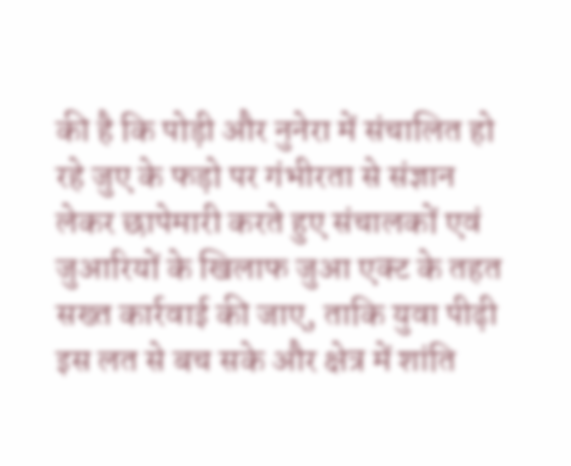की है कि पोड़ी और नुनेरा में संचालित हो रहे जुए के फड़ो पर गंभीरता से संज्ञान लेकर छापेमारी करते हुए संचालकों एवं जुआरियों के खिलाफ जुआ एक्ट के तहत सख्त कार्रवाई की जाए, ताकि युवा पीढ़ी इस लत से बच सके और क्षेत्र में शांति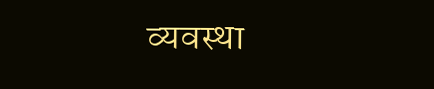व्यवस्था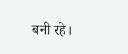बनी रहे।